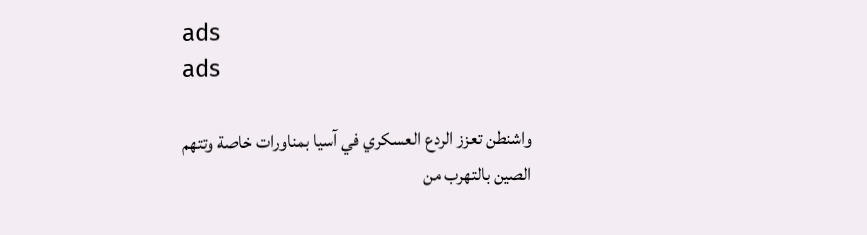ads
ads

واشنطن تعزز الردع العسكري في آسيا بمناورات خاصة وتتهم الصين بالتهرب من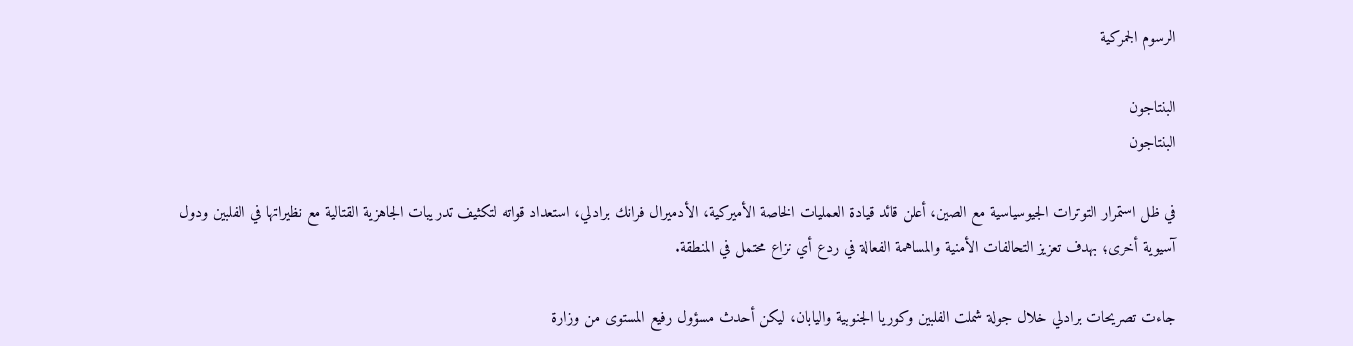الرسوم الجمركية

البنتاجون
البنتاجون

في ظل استمرار التوترات الجيوسياسية مع الصين، أعلن قائد قيادة العمليات الخاصة الأميركية، الأدميرال فرانك برادلي، استعداد قواته لتكثيف تدريبات الجاهزية القتالية مع نظيراتها في الفلبين ودول آسيوية أخرى؛ بهدف تعزيز التحالفات الأمنية والمساهمة الفعالة في ردع أي نزاع محتمل في المنطقة.

جاءت تصريحات برادلي خلال جولة شملت الفلبين وكوريا الجنوبية واليابان، ليكن أحدث مسؤول رفيع المستوى من وزارة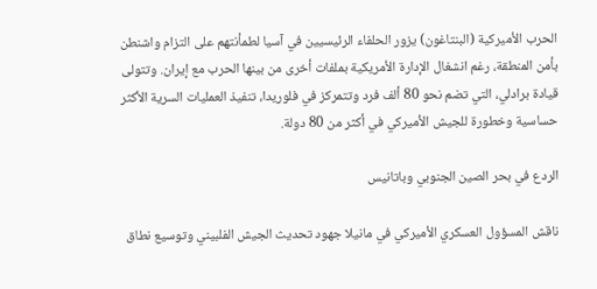الحرب الأميركية (البنتاغون) يزور الحلفاء الرئيسيين في آسيا لطمأنتهم على التزام واشنطن بأمن المنطقة، رغم انشغال الإدارة الأمريكية بملفات أخرى من بينها الحرب مع إيران. وتتولى قيادة برادلي، التي تضم نحو 80 ألف فرد وتتمركز في فلوريدا، تنفيذ العمليات السرية الأكثر حساسية وخطورة للجيش الأميركي في أكثر من 80 دولة.

الردع في بحر الصين الجنوبي وباتانيس

ناقش المسؤول العسكري الأميركي في مانيلا جهود تحديث الجيش الفلبيني وتوسيع نطاق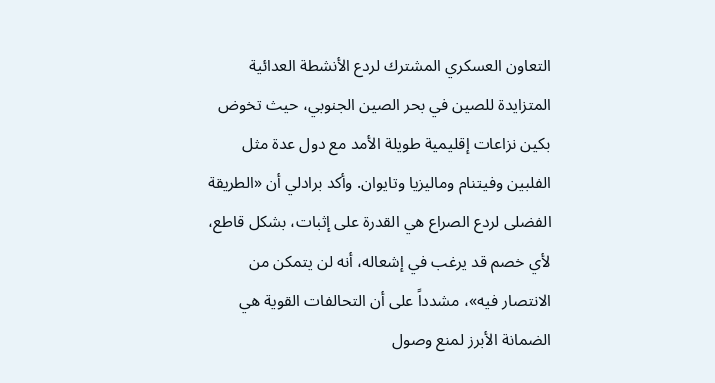التعاون العسكري المشترك لردع الأنشطة العدائية المتزايدة للصين في بحر الصين الجنوبي، حيث تخوض بكين نزاعات إقليمية طويلة الأمد مع دول عدة مثل الفلبين وفيتنام وماليزيا وتايوان. وأكد برادلي أن «الطريقة الفضلى لردع الصراع هي القدرة على إثبات، بشكل قاطع، لأي خصم قد يرغب في إشعاله، أنه لن يتمكن من الانتصار فيه»، مشدداً على أن التحالفات القوية هي الضمانة الأبرز لمنع وصول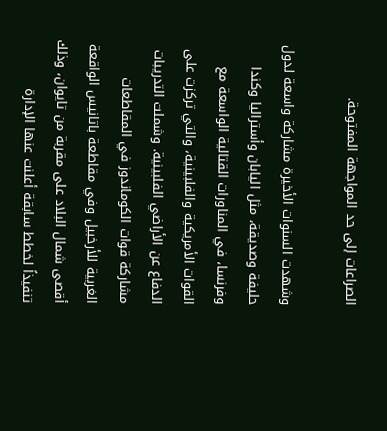الصراعات إلى حد المواجهة المفتوحة.

وشهدت السنوات الأخيرة مشاركة واسعة لدول حليفة وصديقة، مثل اليابان وأستراليا وكندا وفرنسا، في المناورات القتالية الواسعة مع القوات الأمريكية والفلبينية، والتي تركزت على الدفاع عن الأراضي الفلبينية. وشملت التدريبات مشاركة قوات الكوماندوز في المقاطعات الغربية للأرخبيل وفي مقاطعة باتانيس الواقعة أقصى شمال البلاد على مقربة من تايوان، وذلك تنفيذاً لخطط سابقة أعلنت عنها الإدارة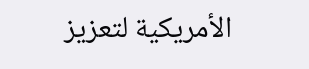الأمريكية لتعزيز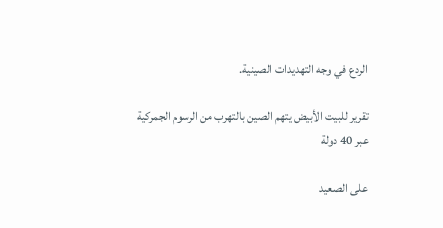الردع في وجه التهديدات الصينية.

تقرير للبيت الأبيض يتهم الصين بالتهرب من الرسوم الجمركية عبر 40 دولة

على الصعيد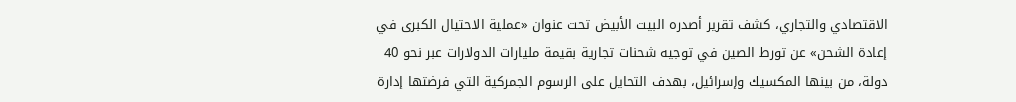الاقتصادي والتجاري، كشف تقرير أصدره البيت الأبيض تحت عنوان «عملية الاحتيال الكبرى في إعادة الشحن» عن تورط الصين في توجيه شحنات تجارية بقيمة مليارات الدولارات عبر نحو 40 دولة، من بينها المكسيك وإسرائيل، بهدف التحايل على الرسوم الجمركية التي فرضتها إدارة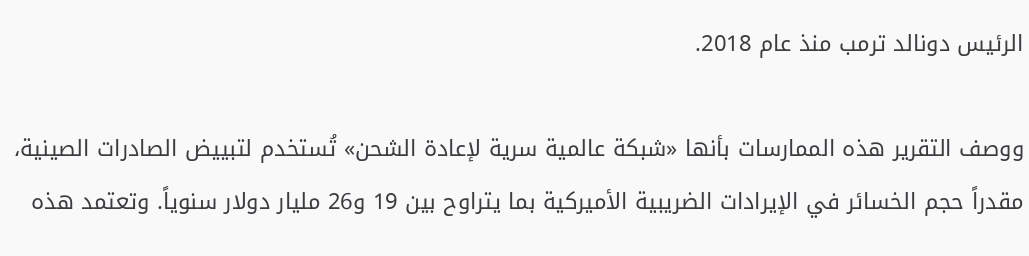الرئيس دونالد ترمب منذ عام 2018.

ووصف التقرير هذه الممارسات بأنها «شبكة عالمية سرية لإعادة الشحن» تُستخدم لتبييض الصادرات الصينية، مقدراً حجم الخسائر في الإيرادات الضريبية الأميركية بما يتراوح بين 19 و26 مليار دولار سنوياً. وتعتمد هذه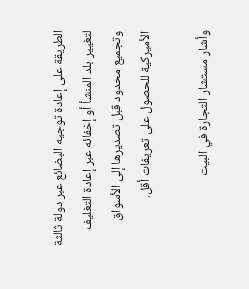الطريقة على إعادة توجيه البضائع عبر دولة ثالثة لتغيير بلد المنشأ أو إخفائه عبر إعادة التغليف وتجميع محدود قبل تصديرها إلى الأسواق الأميركية للحصول على تعريفات أقل.

وأشار مستشار التجارة في البيت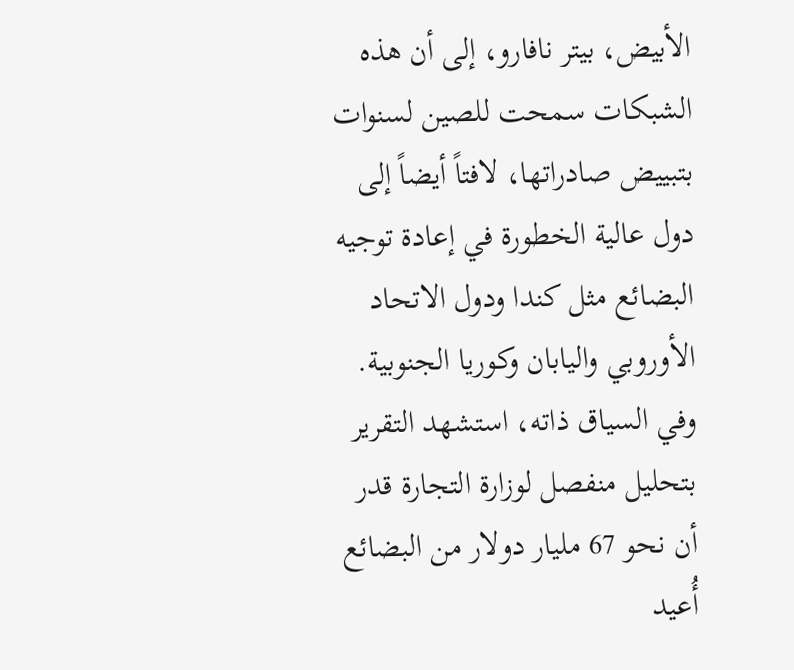الأبيض، بيتر نافارو، إلى أن هذه الشبكات سمحت للصين لسنوات بتبييض صادراتها، لافتاً أيضاً إلى دول عالية الخطورة في إعادة توجيه البضائع مثل كندا ودول الاتحاد الأوروبي واليابان وكوريا الجنوبية. وفي السياق ذاته، استشهد التقرير بتحليل منفصل لوزارة التجارة قدر أن نحو 67 مليار دولار من البضائع أُعيد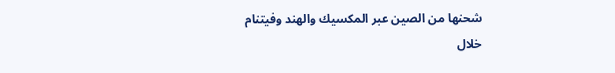شحنها من الصين عبر المكسيك والهند وفيتنام خلال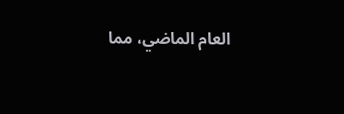العام الماضي، مما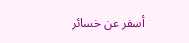أسفر عن خسائر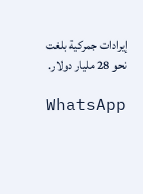إيرادات جمركية بلغت نحو 28 مليار دولار.

WhatsApp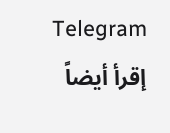Telegram
إقرأ أيضاً